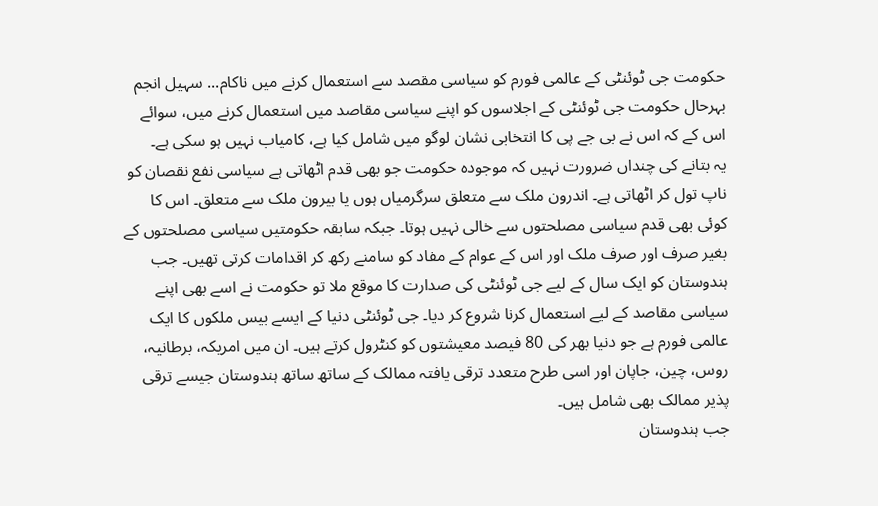حکومت جی ٹوئنٹی کے عالمی فورم کو سیاسی مقصد سے استعمال کرنے میں ناکام... سہیل انجم
بہرحال حکومت جی ٹوئنٹی کے اجلاسوں کو اپنے سیاسی مقاصد میں استعمال کرنے میں، سوائے اس کے کہ اس نے بی جے پی کا انتخابی نشان لوگو میں شامل کیا ہے، کامیاب نہیں ہو سکی ہے۔
یہ بتانے کی چنداں ضرورت نہیں کہ موجودہ حکومت جو بھی قدم اٹھاتی ہے سیاسی نفع نقصان کو ناپ تول کر اٹھاتی ہے۔ اندرون ملک سے متعلق سرگرمیاں ہوں یا بیرون ملک سے متعلق۔ اس کا کوئی بھی قدم سیاسی مصلحتوں سے خالی نہیں ہوتا۔ جبکہ سابقہ حکومتیں سیاسی مصلحتوں کے بغیر صرف اور صرف ملک اور اس کے عوام کے مفاد کو سامنے رکھ کر اقدامات کرتی تھیں۔ جب ہندوستان کو ایک سال کے لیے جی ٹوئنٹی کی صدارت کا موقع ملا تو حکومت نے اسے بھی اپنے سیاسی مقاصد کے لیے استعمال کرنا شروع کر دیا۔ جی ٹوئنٹی دنیا کے ایسے بیس ملکوں کا ایک عالمی فورم ہے جو دنیا بھر کی 80 فیصد معیشتوں کو کنٹرول کرتے ہیں۔ ان میں امریکہ، برطانیہ، روس، چین، جاپان اور اسی طرح متعدد ترقی یافتہ ممالک کے ساتھ ساتھ ہندوستان جیسے ترقی پذیر ممالک بھی شامل ہیں۔
جب ہندوستان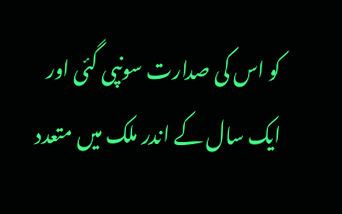کو اس کی صدارت سونپی گئی اور ایک سال کے اندر ملک میں متعدد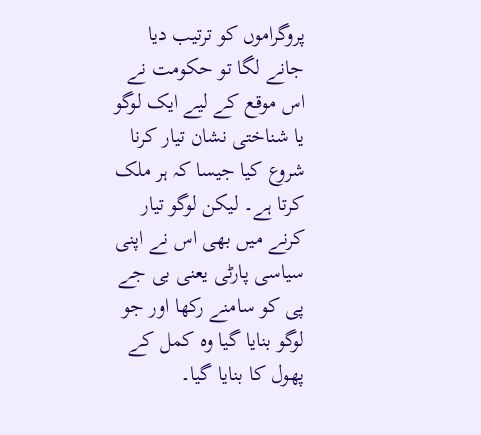پروگراموں کو ترتیب دیا جانے لگا تو حکومت نے اس موقع کے لیے ایک لوگو یا شناختی نشان تیار کرنا شروع کیا جیسا کہ ہر ملک کرتا ہے۔ لیکن لوگو تیار کرنے میں بھی اس نے اپنی سیاسی پارٹی یعنی بی جے پی کو سامنے رکھا اور جو لوگو بنایا گیا وہ کمل کے پھول کا بنایا گیا۔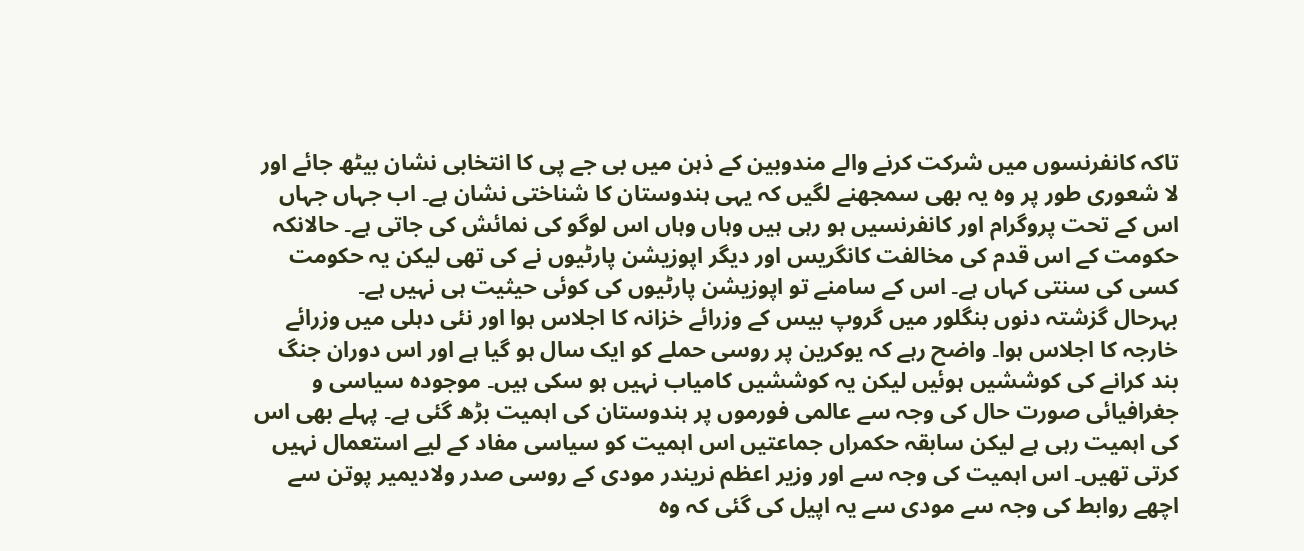تاکہ کانفرنسوں میں شرکت کرنے والے مندوبین کے ذہن میں بی جے پی کا انتخابی نشان بیٹھ جائے اور لا شعوری طور پر وہ یہ بھی سمجھنے لگیں کہ یہی ہندوستان کا شناختی نشان ہے۔ اب جہاں جہاں اس کے تحت پروگرام اور کانفرنسیں ہو رہی ہیں وہاں وہاں اس لوگو کی نمائش کی جاتی ہے۔ حالانکہ حکومت کے اس قدم کی مخالفت کانگریس اور دیگر اپوزیشن پارٹیوں نے کی تھی لیکن یہ حکومت کسی کی سنتی کہاں ہے۔ اس کے سامنے تو اپوزیشن پارٹیوں کی کوئی حیثیت ہی نہیں ہے۔
بہرحال گزشتہ دنوں بنگلور میں گروپ بیس کے وزرائے خزانہ کا اجلاس ہوا اور نئی دہلی میں وزرائے خارجہ کا اجلاس ہوا۔ واضح رہے کہ یوکرین پر روسی حملے کو ایک سال ہو گیا ہے اور اس دوران جنگ بند کرانے کی کوششیں ہوئیں لیکن یہ کوششیں کامیاب نہیں ہو سکی ہیں۔ موجودہ سیاسی و جغرافیائی صورت حال کی وجہ سے عالمی فورموں پر ہندوستان کی اہمیت بڑھ گئی ہے۔ پہلے بھی اس کی اہمیت رہی ہے لیکن سابقہ حکمراں جماعتیں اس اہمیت کو سیاسی مفاد کے لیے استعمال نہیں کرتی تھیں۔ اس اہمیت کی وجہ سے اور وزیر اعظم نریندر مودی کے روسی صدر ولادیمیر پوتن سے اچھے روابط کی وجہ سے مودی سے یہ اپیل کی گئی کہ وہ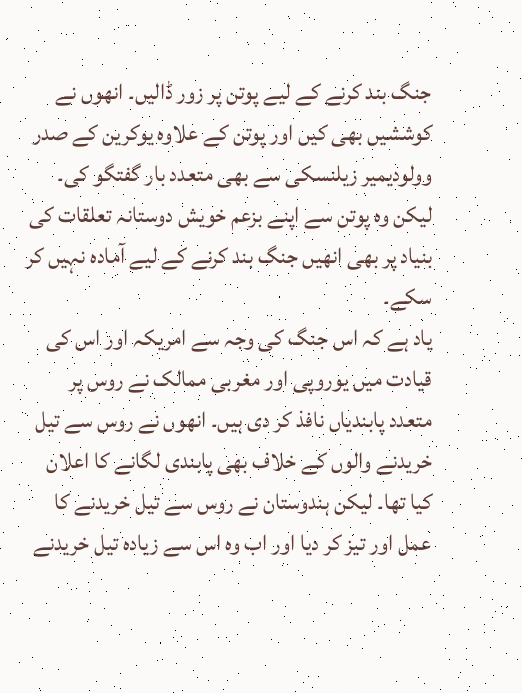جنگ بند کرنے کے لیے پوتن پر زور ڈالیں۔ انھوں نے کوششیں بھی کیں اور پوتن کے علاوہ یوکرین کے صدر وولودیمیر زیلنسکی سے بھی متعدد بار گفتگو کی۔ لیکن وہ پوتن سے اپنے بزعم خویش دوستانہ تعلقات کی بنیاد پر بھی انھیں جنگ بند کرنے کے لیے آمادہ نہیں کر سکے۔
یاد ہے کہ اس جنگ کی وجہ سے امریکہ اور اس کی قیادت میں یوروپی اور مغربی ممالک نے روس پر متعدد پابندیاں نافذ کر دی ہیں۔ انھوں نے روس سے تیل خریدنے والوں کے خلاف بھی پابندی لگانے کا اعلان کیا تھا۔ لیکن ہندوستان نے روس سے تیل خریدنے کا عمل اور تیز کر دیا اور اب وہ اس سے زیادہ تیل خریدنے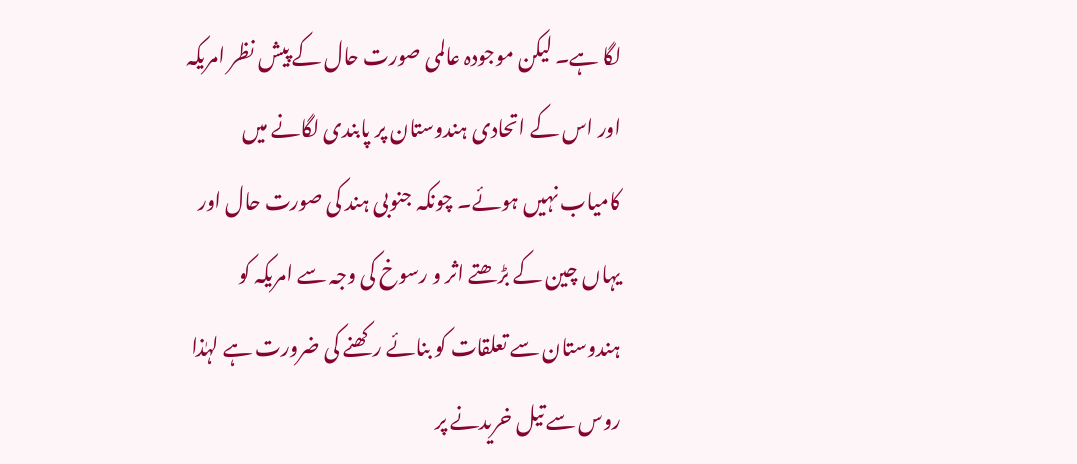لگا ہے۔ لیکن موجودہ عالمی صورت حال کے پیش نظر امریکہ اور اس کے اتحادی ہندوستان پر پابندی لگانے میں کامیاب نہیں ہوئے۔ چونکہ جنوبی ہند کی صورت حال اور یہاں چین کے بڑھتے اثر و رسوخ کی وجہ سے امریکہ کو ہندوستان سے تعلقات کو بنائے رکھنے کی ضرورت ہے لہٰذا روس سے تیل خریدنے پر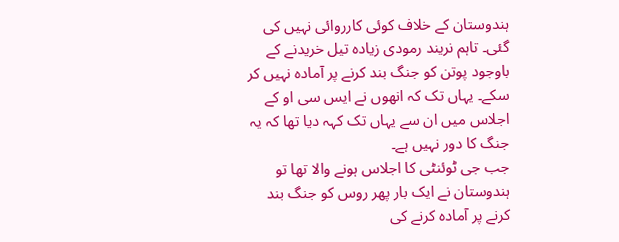ہندوستان کے خلاف کوئی کارروائی نہیں کی گئی۔ تاہم نریند رمودی زیادہ تیل خریدنے کے باوجود پوتن کو جنگ بند کرنے پر آمادہ نہیں کر سکے۔ یہاں تک کہ انھوں نے ایس سی او کے اجلاس میں ان سے یہاں تک کہہ دیا تھا کہ یہ جنگ کا دور نہیں ہے۔
جب جی ٹوئنٹی کا اجلاس ہونے والا تھا تو ہندوستان نے ایک بار پھر روس کو جنگ بند کرنے پر آمادہ کرنے کی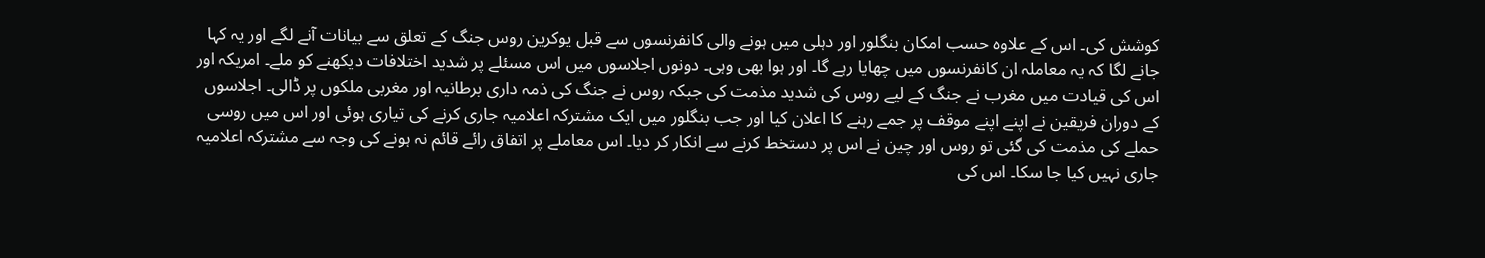کوشش کی۔ اس کے علاوہ حسب امکان بنگلور اور دہلی میں ہونے والی کانفرنسوں سے قبل یوکرین روس جنگ کے تعلق سے بیانات آنے لگے اور یہ کہا جانے لگا کہ یہ معاملہ ان کانفرنسوں میں چھایا رہے گا۔ اور ہوا بھی وہی۔ دونوں اجلاسوں میں اس مسئلے پر شدید اختلافات دیکھنے کو ملے۔ امریکہ اور اس کی قیادت میں مغرب نے جنگ کے لیے روس کی شدید مذمت کی جبکہ روس نے جنگ کی ذمہ داری برطانیہ اور مغربی ملکوں پر ڈالی۔ اجلاسوں کے دوران فریقین نے اپنے اپنے موقف پر جمے رہنے کا اعلان کیا اور جب بنگلور میں ایک مشترکہ اعلامیہ جاری کرنے کی تیاری ہوئی اور اس میں روسی حملے کی مذمت کی گئی تو روس اور چین نے اس پر دستخط کرنے سے انکار کر دیا۔ اس معاملے پر اتفاق رائے قائم نہ ہونے کی وجہ سے مشترکہ اعلامیہ جاری نہیں کیا جا سکا۔ اس کی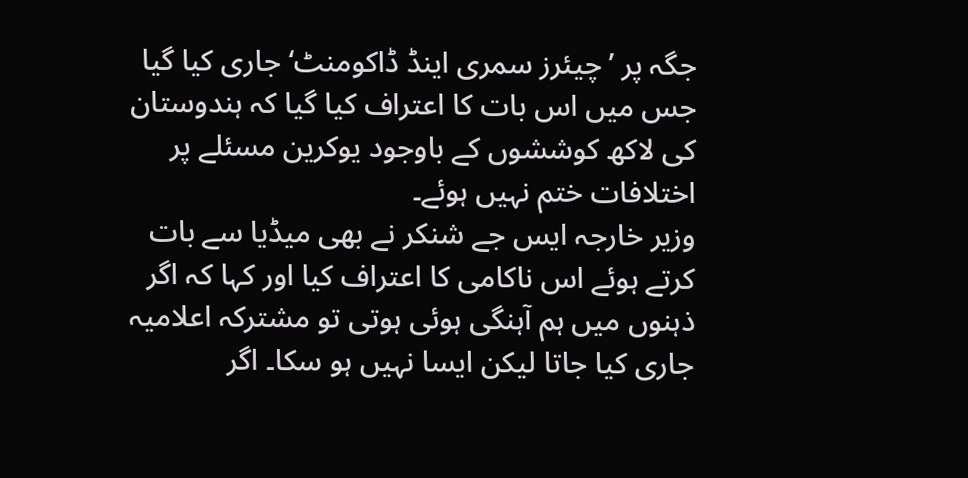جگہ پر ’چیئرز سمری اینڈ ڈاکومنٹ‘ جاری کیا گیا جس میں اس بات کا اعتراف کیا گیا کہ ہندوستان کی لاکھ کوششوں کے باوجود یوکرین مسئلے پر اختلافات ختم نہیں ہوئے۔
وزیر خارجہ ایس جے شنکر نے بھی میڈیا سے بات کرتے ہوئے اس ناکامی کا اعتراف کیا اور کہا کہ اگر ذہنوں میں ہم آہنگی ہوئی ہوتی تو مشترکہ اعلامیہ جاری کیا جاتا لیکن ایسا نہیں ہو سکا۔ اگر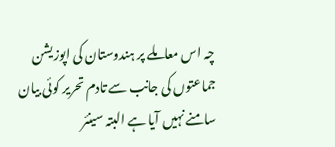چہ اس معاملے پر ہندوستان کی اپوزیشن جماعتوں کی جانب سے تادم تحریر کوئی بیان سامنے نہیں آیا ہے البتہ سینئر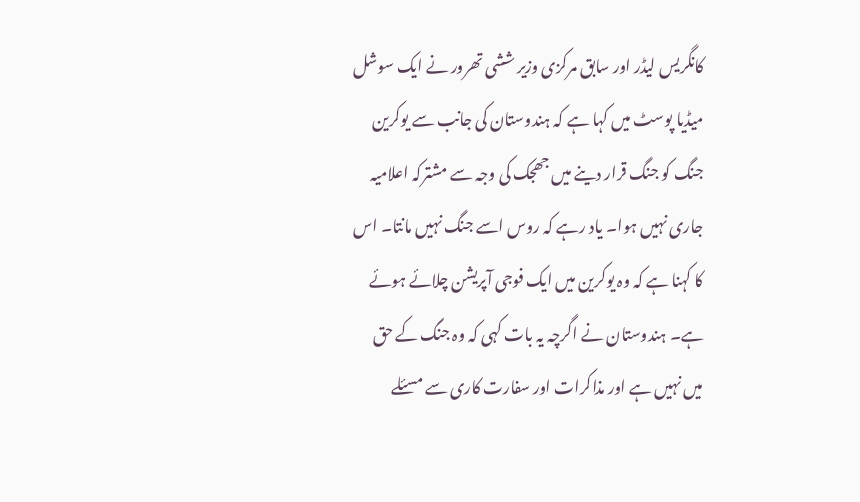کانگریس لیڈر اور سابق مرکزی وزیر ششی تھرور نے ایک سوشل میڈیا پوسٹ میں کہا ہے کہ ہندوستان کی جانب سے یوکرین جنگ کو جنگ قرار دینے میں جھجک کی وجہ سے مشترکہ اعلامیہ جاری نہیں ہوا۔ یاد رہے کہ روس اسے جنگ نہیں مانتا۔ اس کا کہنا ہے کہ وہ یوکرین میں ایک فوجی آپریشن چلائے ہوئے ہے۔ ہندوستان نے اگرچہ یہ بات کہی کہ وہ جنگ کے حق میں نہیں ہے اور مذاکرات اور سفارت کاری سے مسئلے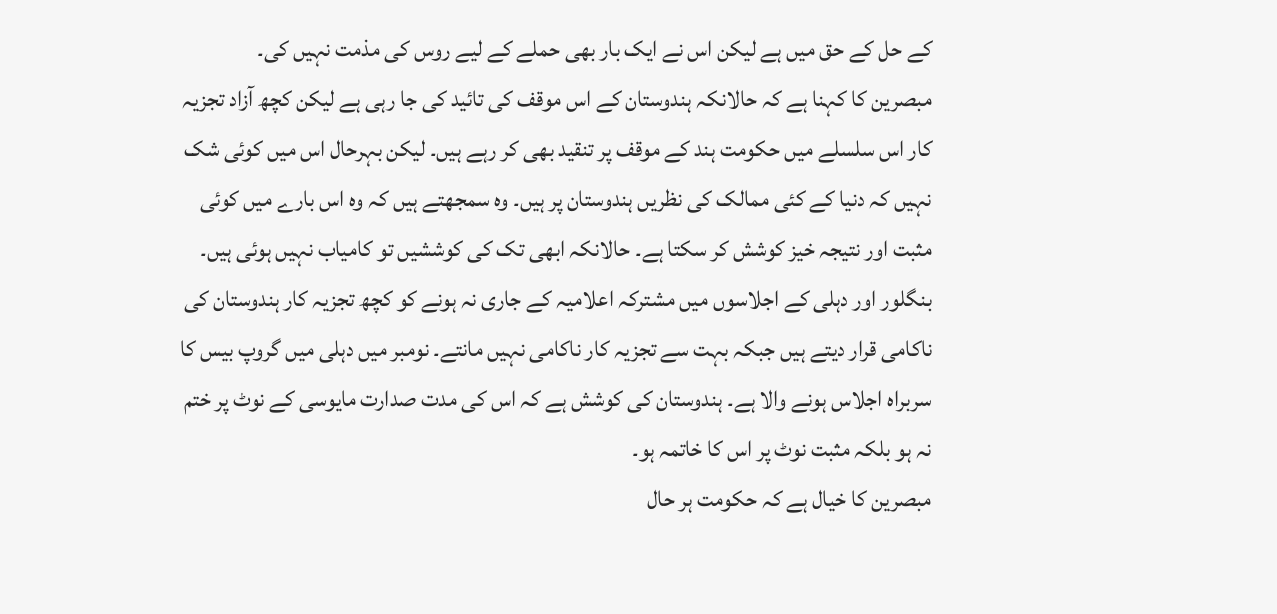کے حل کے حق میں ہے لیکن اس نے ایک بار بھی حملے کے لیے روس کی مذمت نہیں کی۔
مبصرین کا کہنا ہے کہ حالانکہ ہندوستان کے اس موقف کی تائید کی جا رہی ہے لیکن کچھ آزاد تجزیہ کار اس سلسلے میں حکومت ہند کے موقف پر تنقید بھی کر رہے ہیں۔ لیکن بہرحال اس میں کوئی شک نہیں کہ دنیا کے کئی ممالک کی نظریں ہندوستان پر ہیں۔ وہ سمجھتے ہیں کہ وہ اس بارے میں کوئی مثبت اور نتیجہ خیز کوشش کر سکتا ہے۔ حالانکہ ابھی تک کی کوششیں تو کامیاب نہیں ہوئی ہیں۔ بنگلور اور دہلی کے اجلاسوں میں مشترکہ اعلامیہ کے جاری نہ ہونے کو کچھ تجزیہ کار ہندوستان کی ناکامی قرار دیتے ہیں جبکہ بہت سے تجزیہ کار ناکامی نہیں مانتے۔ نومبر میں دہلی میں گروپ بیس کا سربراہ اجلاس ہونے والا ہے۔ ہندوستان کی کوشش ہے کہ اس کی مدت صدارت مایوسی کے نوٹ پر ختم نہ ہو بلکہ مثبت نوٹ پر اس کا خاتمہ ہو۔
مبصرین کا خیال ہے کہ حکومت ہر حال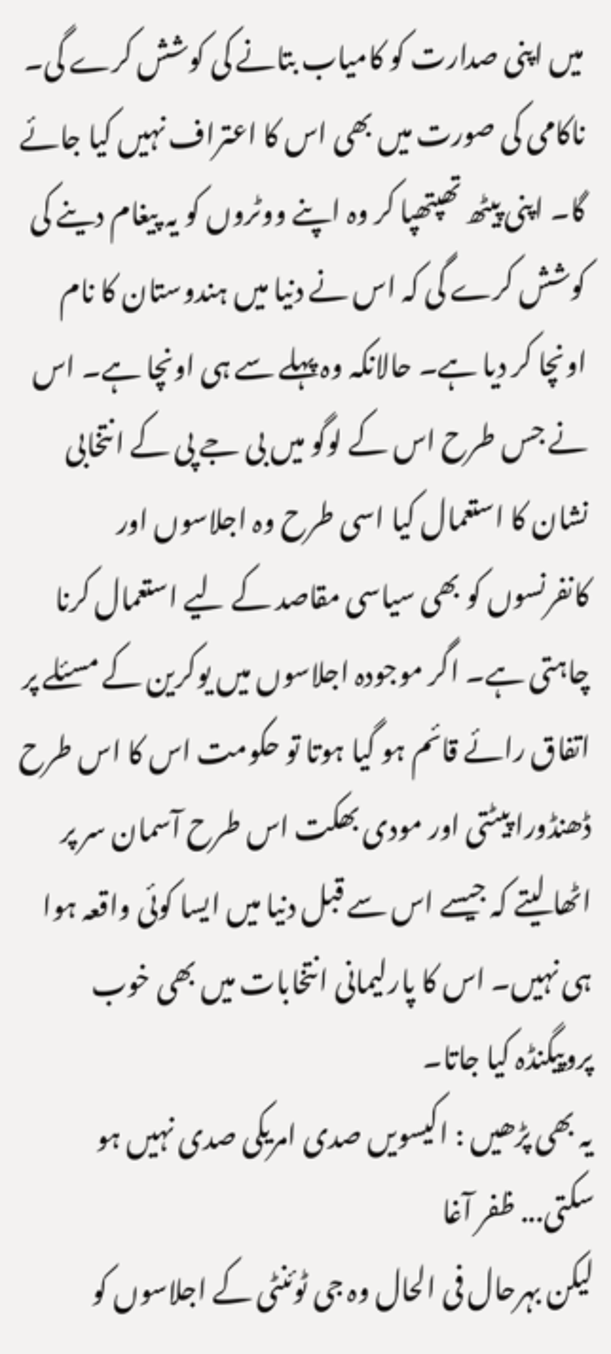میں اپنی صدارت کو کامیاب بتانے کی کوشش کرے گی۔ ناکامی کی صورت میں بھی اس کا اعتراف نہیں کیا جائے گا۔ اپنی پیٹھ تھپتھپا کر وہ اپنے ووٹروں کو یہ پیغام دینے کی کوشش کرے گی کہ اس نے دنیا میں ہندوستان کا نام اونچا کر دیا ہے۔ حالانکہ وہ پہلے سے ہی اونچا ہے۔ اس نے جس طرح اس کے لوگو میں بی جے پی کے انتخابی نشان کا استعمال کیا اسی طرح وہ اجلاسوں اور کانفرنسوں کو بھی سیاسی مقاصد کے لیے استعمال کرنا چاہتی ہے۔ اگر موجودہ اجلاسوں میں یوکرین کے مسئلے پر اتفاق رائے قائم ہو گیا ہوتا تو حکومت اس کا اس طرح ڈھنڈورا پیٹتی اور مودی بھکت اس طرح آسمان سر پر اٹھا لیتے کہ جیسے اس سے قبل دنیا میں ایسا کوئی واقعہ ہوا ہی نہیں۔ اس کا پارلیمانی انتخابات میں بھی خوب پروپیگنڈہ کیا جاتا۔
یہ بھی پڑھیں : اکیسویں صدی امریکی صدی نہیں ہو سکتی... ظفر آغا
لیکن بہرحال فی الحال وہ جی ٹوئنٹی کے اجلاسوں کو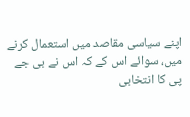اپنے سیاسی مقاصد میں استعمال کرنے میں، سوائے اس کے کہ اس نے بی جے پی کا انتخابی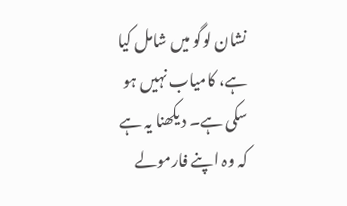نشان لوگو میں شامل کیا ہے، کامیاب نہیں ہو سکی ہے۔ دیکھنا یہ ہے کہ وہ اپنے فارمولے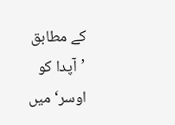کے مطابق ’آپدا کو اوسر‘ میں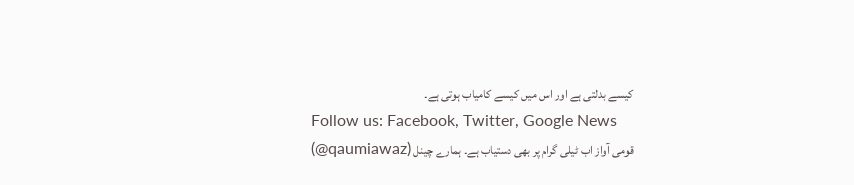کیسے بدلتی ہے اور اس میں کیسے کامیاب ہوتی ہے۔
Follow us: Facebook, Twitter, Google News
قومی آواز اب ٹیلی گرام پر بھی دستیاب ہے۔ ہمارے چینل (qaumiawaz@)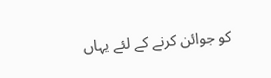کو جوائن کرنے کے لئے یہاں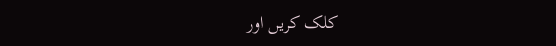کلک کریں اور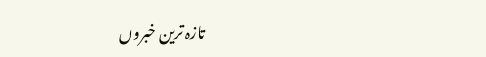تازہ ترین خبروں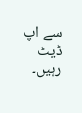سے اپ ڈیٹ رہیں۔